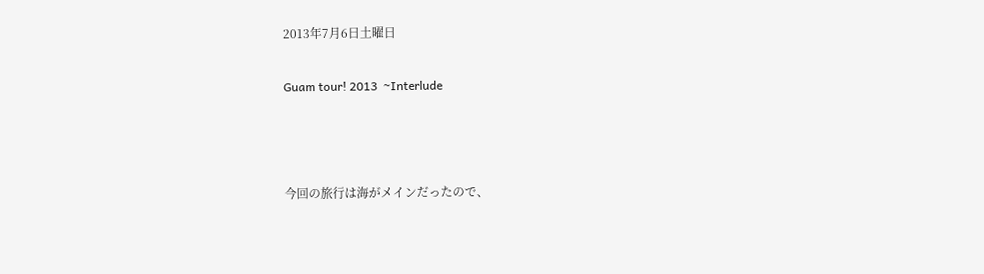2013年7月6日土曜日

Guam tour! 2013  ~Interlude



今回の旅行は海がメインだったので、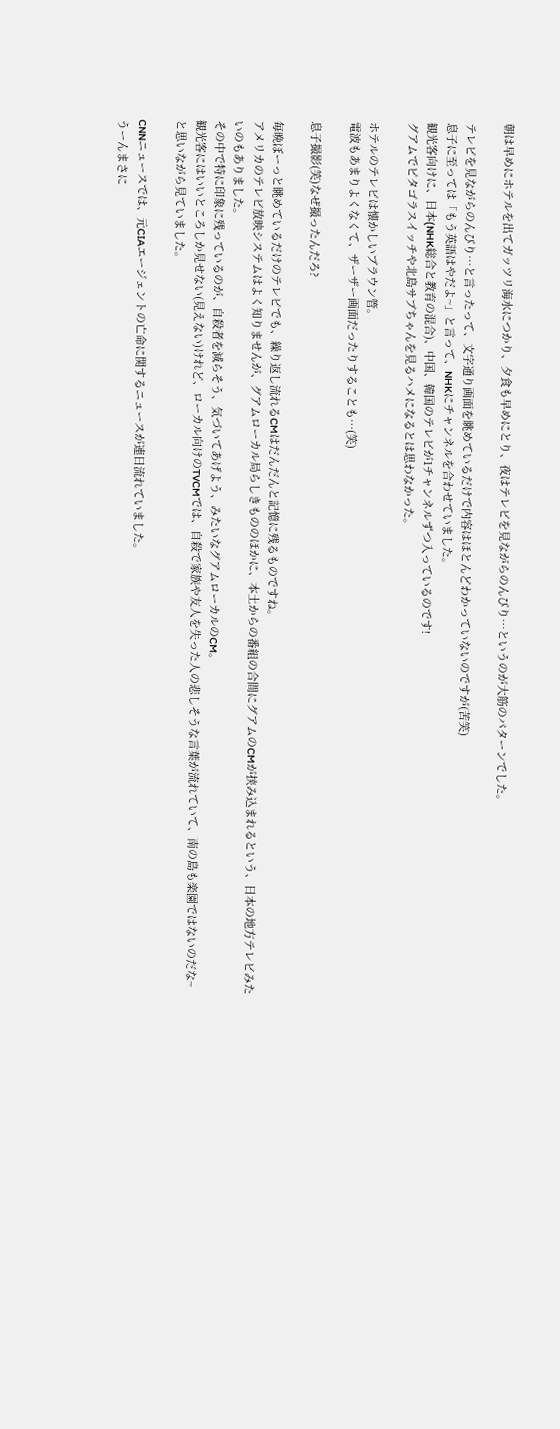朝は早めにホテルを出てガッツリ海水につかり、夕食も早めにとり、夜はテレビを見ながらのんびり…というのが大筋のパターンでした。

テレビを見ながらのんびり…と言ったって、文字通り画面を眺めているだけで内容はほとんどわかっていないのですが(苦笑)
息子に至っては「もう英語はやだよ~」と言って、NHKにチャンネルを合わせていました。
観光客向けに、日本(NHK総合と教育の混合)、中国、韓国のテレビが1チャンネルずつ入っているのです!
グアムでピタゴラスイッチや北島サブちゃんを見るハメになるとは思わなかった。

ホテルのテレビは懐かしいブラウン管。
電波もあまりよくなくて、ザーザー画面だったりすることも…(笑)

息子撮影(笑)なぜ撮ったんだろ?

毎晩ぼーっと眺めているだけのテレビでも、繰り返し流れるCMはだんだんと記憶に残るものですね。
アメリカのテレビ放映システムはよく知りませんが、グアムローカル局らしきもののほかに、本土からの番組の合間にグアムのCMが挟み込まれるという、日本の地方テレビみたいのもありました。
その中で特に印象に残っているのが、自殺者を減らそう、気づいてあげよう、みたいなグアムローカルのCM。
観光客にはいいところしか見せない(見えない)けれど、ローカル向けのTVCMでは、自殺で家族や友人を失った人の悲しそうな言葉が流れていて、南の島も楽園ではないのだな~と思いながら見ていました。

CNNニュースでは、元CIAエージェントの亡命に関するニュースが連日流れていました。
うーんまさに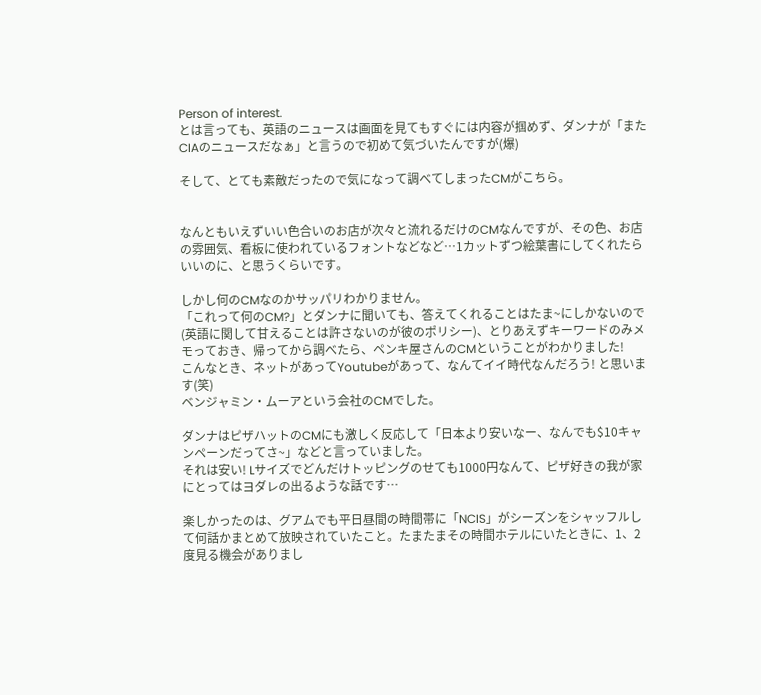Person of interest.
とは言っても、英語のニュースは画面を見てもすぐには内容が掴めず、ダンナが「またCIAのニュースだなぁ」と言うので初めて気づいたんですが(爆)

そして、とても素敵だったので気になって調べてしまったCMがこちら。


なんともいえずいい色合いのお店が次々と流れるだけのCMなんですが、その色、お店の雰囲気、看板に使われているフォントなどなど…1カットずつ絵葉書にしてくれたらいいのに、と思うくらいです。

しかし何のCMなのかサッパリわかりません。
「これって何のCM?」とダンナに聞いても、答えてくれることはたま~にしかないので(英語に関して甘えることは許さないのが彼のポリシー)、とりあえずキーワードのみメモっておき、帰ってから調べたら、ペンキ屋さんのCMということがわかりました!
こんなとき、ネットがあってYoutubeがあって、なんてイイ時代なんだろう! と思います(笑)
ベンジャミン・ムーアという会社のCMでした。

ダンナはピザハットのCMにも激しく反応して「日本より安いなー、なんでも$10キャンペーンだってさ~」などと言っていました。
それは安い! Lサイズでどんだけトッピングのせても1000円なんて、ピザ好きの我が家にとってはヨダレの出るような話です…

楽しかったのは、グアムでも平日昼間の時間帯に「NCIS」がシーズンをシャッフルして何話かまとめて放映されていたこと。たまたまその時間ホテルにいたときに、1、2度見る機会がありまし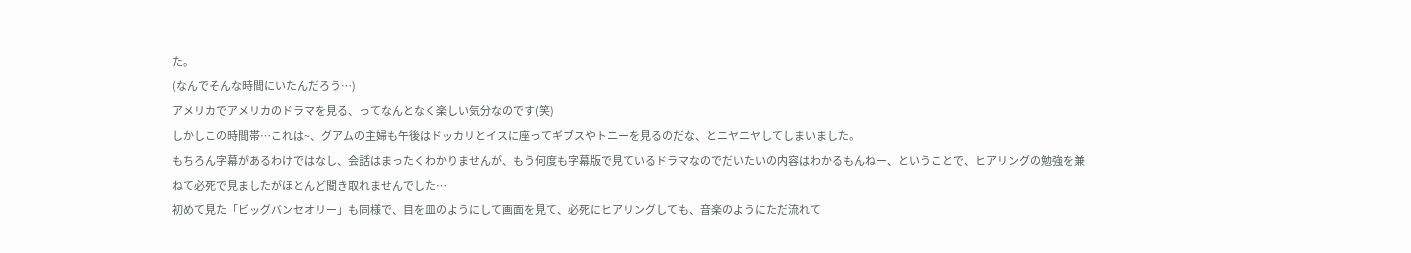た。
(なんでそんな時間にいたんだろう…)
アメリカでアメリカのドラマを見る、ってなんとなく楽しい気分なのです(笑)
しかしこの時間帯…これは~、グアムの主婦も午後はドッカリとイスに座ってギブスやトニーを見るのだな、とニヤニヤしてしまいました。
もちろん字幕があるわけではなし、会話はまったくわかりませんが、もう何度も字幕版で見ているドラマなのでだいたいの内容はわかるもんねー、ということで、ヒアリングの勉強を兼ねて必死で見ましたがほとんど聞き取れませんでした…
初めて見た「ビッグバンセオリー」も同様で、目を皿のようにして画面を見て、必死にヒアリングしても、音楽のようにただ流れて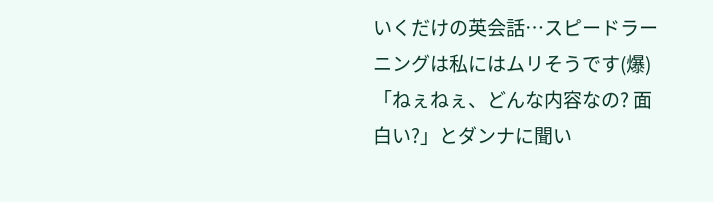いくだけの英会話…スピードラーニングは私にはムリそうです(爆)
「ねぇねぇ、どんな内容なの? 面白い?」とダンナに聞い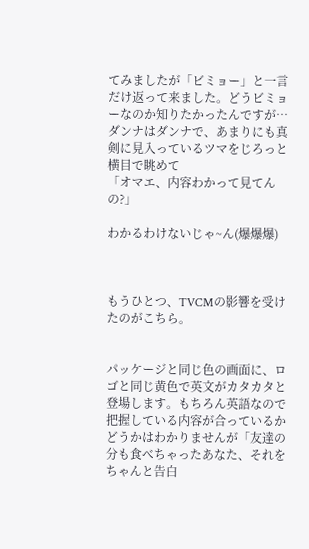てみましたが「ビミョー」と一言だけ返って来ました。どうビミョーなのか知りたかったんですが…
ダンナはダンナで、あまりにも真剣に見入っているツマをじろっと横目で眺めて
「オマエ、内容わかって見てんの?」

わかるわけないじゃ~ん(爆爆爆)



もうひとつ、TVCMの影響を受けたのがこちら。


パッケージと同じ色の画面に、ロゴと同じ黄色で英文がカタカタと登場します。もちろん英語なので把握している内容が合っているかどうかはわかりませんが「友達の分も食べちゃったあなた、それをちゃんと告白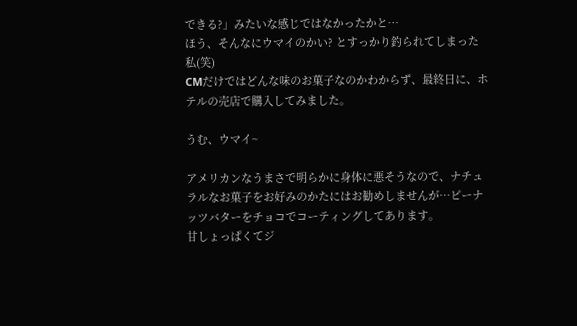できる?」みたいな感じではなかったかと…
ほう、そんなにウマイのかい? とすっかり釣られてしまった私(笑)
CMだけではどんな味のお菓子なのかわからず、最終日に、ホテルの売店で購入してみました。

うむ、ウマイ~

アメリカンなうまさで明らかに身体に悪そうなので、ナチュラルなお菓子をお好みのかたにはお勧めしませんが…ピーナッツバターをチョコでコーティングしてあります。
甘しょっぱくてジ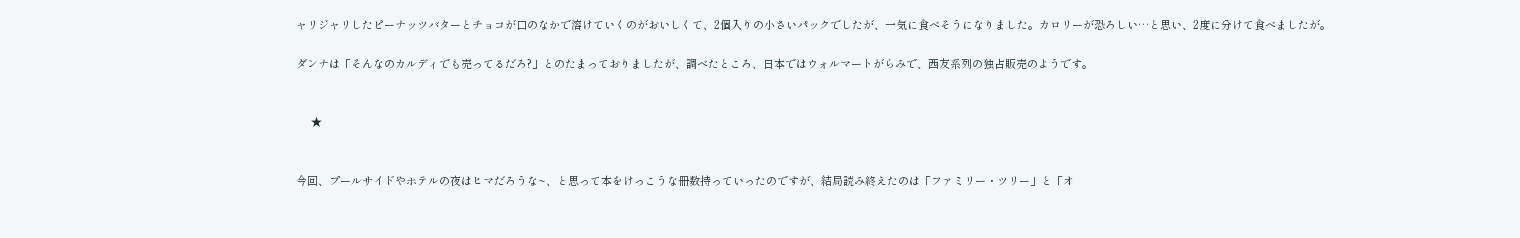ャリジャリしたピーナッツバターとチョコが口のなかで溶けていくのがおいしくて、2個入りの小さいパックでしたが、一気に食べそうになりました。カロリーが恐ろしい…と思い、2度に分けて食べましたが。

ダンナは「そんなのカルディでも売ってるだろ?」とのたまっておりましたが、調べたところ、日本ではウォルマートがらみで、西友系列の独占販売のようです。


     ★


今回、プールサイドやホテルの夜はヒマだろうな~、と思って本をけっこうな冊数持っていったのですが、結局読み終えたのは「ファミリー・ツリー」と「オ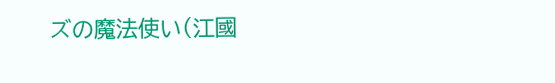ズの魔法使い(江國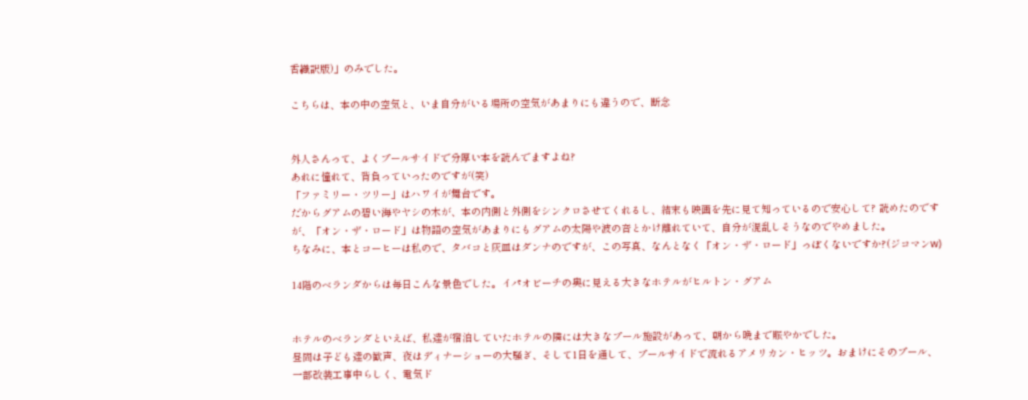香織訳版)」のみでした。

こちらは、本の中の空気と、いま自分がいる場所の空気があまりにも違うので、断念


外人さんって、よくプールサイドで分厚い本を読んでますよね?
あれに憧れて、背負っていったのですが(笑)
「ファミリー・ツリー」はハワイが舞台です。
だからグアムの碧い海やヤシの木が、本の内側と外側をシンクロさせてくれるし、結末も映画を先に見て知っているので安心して? 読めたのですが、「オン・ザ・ロード」は物語の空気があまりにもグアムの太陽や波の音とかけ離れていて、自分が混乱しそうなのでやめました。
ちなみに、本とコーヒーは私ので、タバコと灰皿はダンナのですが、この写真、なんとなく「オン・ザ・ロード」っぽくないですか?(ジコマンw)

14階のベランダからは毎日こんな景色でした。イパオビーチの奥に見える大きなホテルがヒルトン・グアム


ホテルのベランダといえば、私達が宿泊していたホテルの隣には大きなプール施設があって、朝から晩まで賑やかでした。
昼間は子ども達の歓声、夜はディナーショーの大騒ぎ、そして1日を通して、プールサイドで流れるアメリカン・ヒッツ。おまけにそのプール、一部改装工事中らしく、電気ド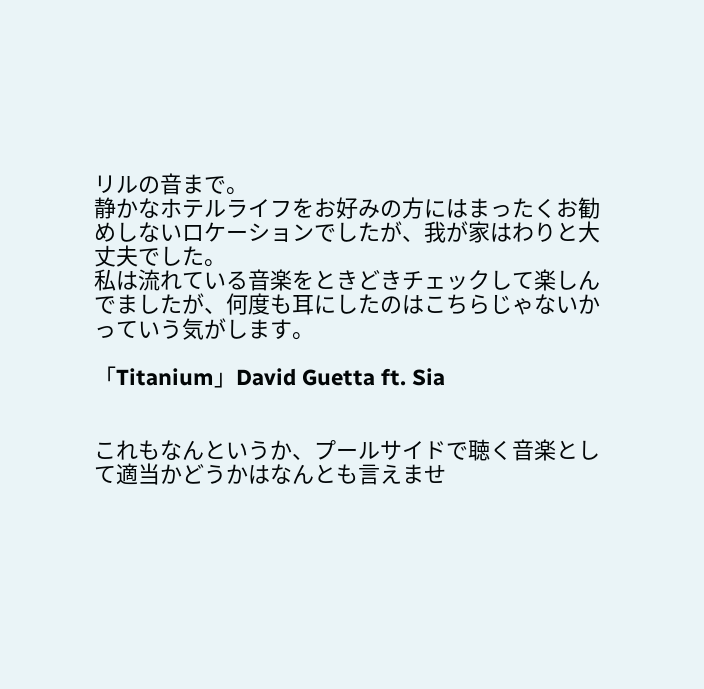リルの音まで。
静かなホテルライフをお好みの方にはまったくお勧めしないロケーションでしたが、我が家はわりと大丈夫でした。
私は流れている音楽をときどきチェックして楽しんでましたが、何度も耳にしたのはこちらじゃないかっていう気がします。

「Titanium」David Guetta ft. Sia


これもなんというか、プールサイドで聴く音楽として適当かどうかはなんとも言えませ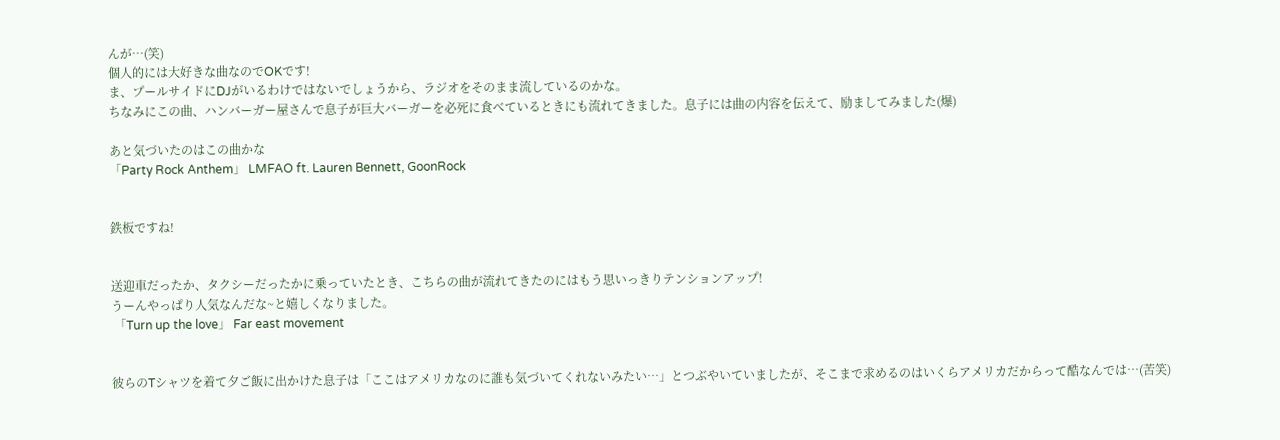んが…(笑)
個人的には大好きな曲なのでOKです!
ま、プールサイドにDJがいるわけではないでしょうから、ラジオをそのまま流しているのかな。
ちなみにこの曲、ハンバーガー屋さんで息子が巨大バーガーを必死に食べているときにも流れてきました。息子には曲の内容を伝えて、励ましてみました(爆)

あと気づいたのはこの曲かな
「Party Rock Anthem」 LMFAO ft. Lauren Bennett, GoonRock


鉄板ですね!


送迎車だったか、タクシーだったかに乗っていたとき、こちらの曲が流れてきたのにはもう思いっきりテンションアップ!
うーんやっぱり人気なんだな~と嬉しくなりました。
 「Turn up the love」 Far east movement


彼らのTシャツを着て夕ご飯に出かけた息子は「ここはアメリカなのに誰も気づいてくれないみたい…」とつぶやいていましたが、そこまで求めるのはいくらアメリカだからって酷なんでは…(苦笑)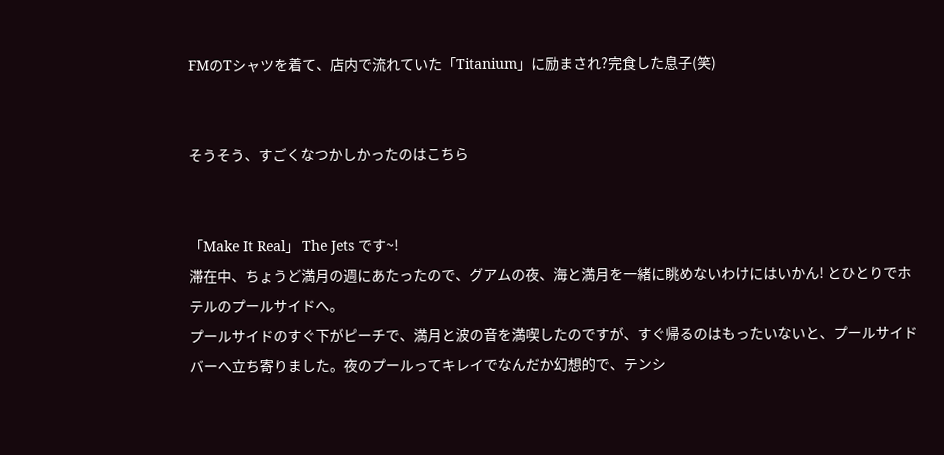FMのTシャツを着て、店内で流れていた「Titanium」に励まされ?完食した息子(笑)


そうそう、すごくなつかしかったのはこちら


「Make It Real」 The Jets です~!
滞在中、ちょうど満月の週にあたったので、グアムの夜、海と満月を一緒に眺めないわけにはいかん! とひとりでホテルのプールサイドへ。
プールサイドのすぐ下がピーチで、満月と波の音を満喫したのですが、すぐ帰るのはもったいないと、プールサイドバーへ立ち寄りました。夜のプールってキレイでなんだか幻想的で、テンシ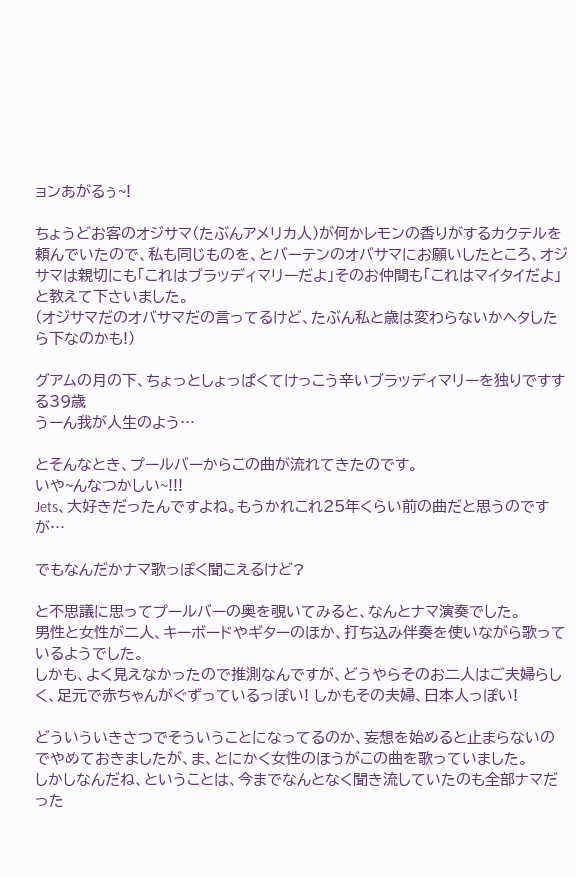ョンあがるぅ~!

ちょうどお客のオジサマ(たぶんアメリカ人)が何かレモンの香りがするカクテルを頼んでいたので、私も同じものを、とバーテンのオバサマにお願いしたところ、オジサマは親切にも「これはブラッディマリーだよ」そのお仲間も「これはマイタイだよ」と教えて下さいました。
(オジサマだのオバサマだの言ってるけど、たぶん私と歳は変わらないかヘタしたら下なのかも!)

グアムの月の下、ちょっとしょっぱくてけっこう辛いブラッディマリーを独りですする39歳
うーん我が人生のよう…

とそんなとき、プールバーからこの曲が流れてきたのです。
いや~んなつかしい~!!!
Jets、大好きだったんですよね。もうかれこれ25年くらい前の曲だと思うのですが…

でもなんだかナマ歌っぽく聞こえるけど?

と不思議に思ってプールバーの奥を覗いてみると、なんとナマ演奏でした。
男性と女性が二人、キーボードやギターのほか、打ち込み伴奏を使いながら歌っているようでした。
しかも、よく見えなかったので推測なんですが、どうやらそのお二人はご夫婦らしく、足元で赤ちゃんがぐずっているっぽい! しかもその夫婦、日本人っぽい!

どういういきさつでそういうことになってるのか、妄想を始めると止まらないのでやめておきましたが、ま、とにかく女性のほうがこの曲を歌っていました。
しかしなんだね、ということは、今までなんとなく聞き流していたのも全部ナマだった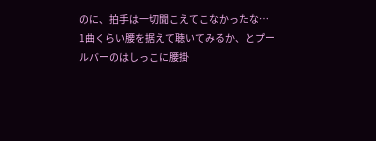のに、拍手は一切聞こえてこなかったな…
1曲くらい腰を据えて聴いてみるか、とプールバーのはしっこに腰掛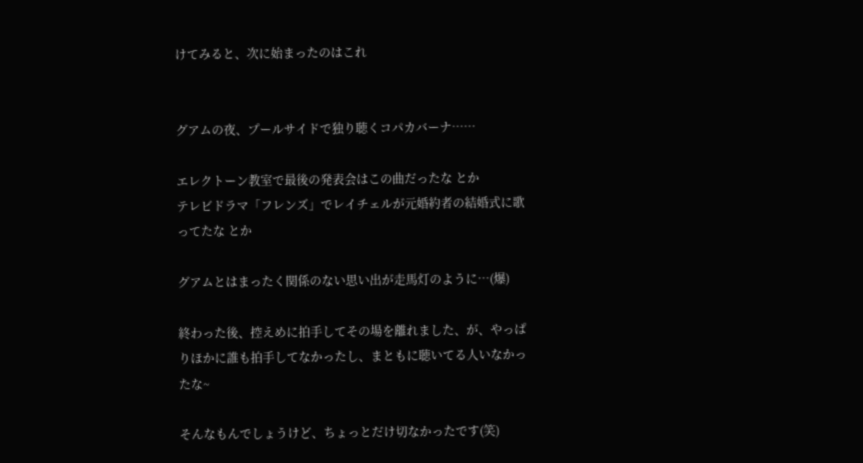けてみると、次に始まったのはこれ


グアムの夜、プールサイドで独り聴くコパカバーナ……

エレクトーン教室で最後の発表会はこの曲だったな とか
テレビドラマ「フレンズ」でレイチェルが元婚約者の結婚式に歌ってたな とか

グアムとはまったく関係のない思い出が走馬灯のように…(爆)

終わった後、控えめに拍手してその場を離れました、が、やっぱりほかに誰も拍手してなかったし、まともに聴いてる人いなかったな~

そんなもんでしょうけど、ちょっとだけ切なかったです(笑)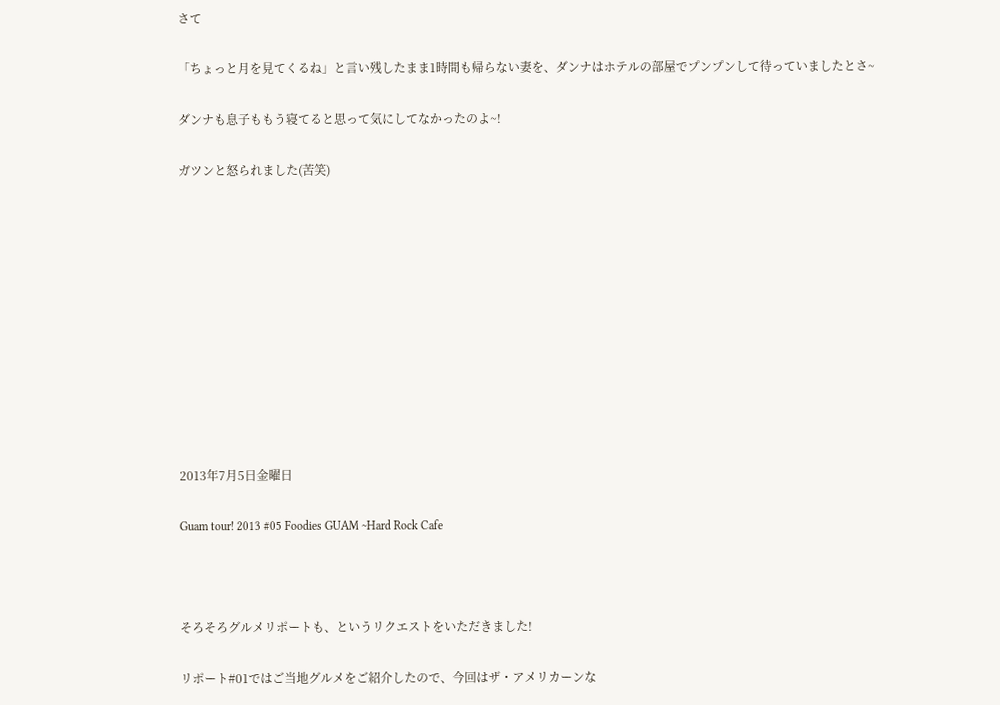さて

「ちょっと月を見てくるね」と言い残したまま1時間も帰らない妻を、ダンナはホテルの部屋でプンプンして待っていましたとさ~

ダンナも息子ももう寝てると思って気にしてなかったのよ~!

ガツンと怒られました(苦笑)











2013年7月5日金曜日

Guam tour! 2013 #05 Foodies GUAM ~Hard Rock Cafe



そろそろグルメリポートも、というリクエストをいただきました!

リポート#01ではご当地グルメをご紹介したので、今回はザ・アメリカーンな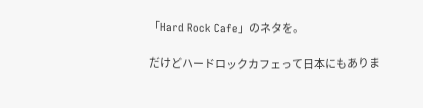「Hard Rock Cafe」のネタを。

だけどハードロックカフェって日本にもありま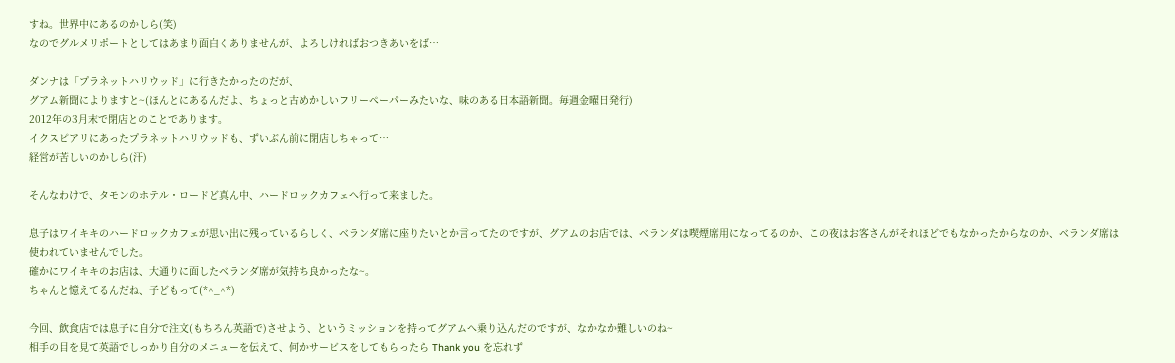すね。世界中にあるのかしら(笑)
なのでグルメリポートとしてはあまり面白くありませんが、よろしければおつきあいをば…

ダンナは「プラネットハリウッド」に行きたかったのだが、
グアム新聞によりますと~(ほんとにあるんだよ、ちょっと古めかしいフリーペーパーみたいな、味のある日本語新聞。毎週金曜日発行)
2012年の3月末で閉店とのことであります。
イクスピアリにあったプラネットハリウッドも、ずいぶん前に閉店しちゃって…
経営が苦しいのかしら(汗)

そんなわけで、タモンのホテル・ロードど真ん中、ハードロックカフェへ行って来ました。

息子はワイキキのハードロックカフェが思い出に残っているらしく、ベランダ席に座りたいとか言ってたのですが、グアムのお店では、ベランダは喫煙席用になってるのか、この夜はお客さんがそれほどでもなかったからなのか、ベランダ席は使われていませんでした。
確かにワイキキのお店は、大通りに面したベランダ席が気持ち良かったな~。
ちゃんと憶えてるんだね、子どもって(*^_^*)

今回、飲食店では息子に自分で注文(もちろん英語で)させよう、というミッションを持ってグアムへ乗り込んだのですが、なかなか難しいのね~
相手の目を見て英語でしっかり自分のメニューを伝えて、何かサービスをしてもらったら Thank you を忘れず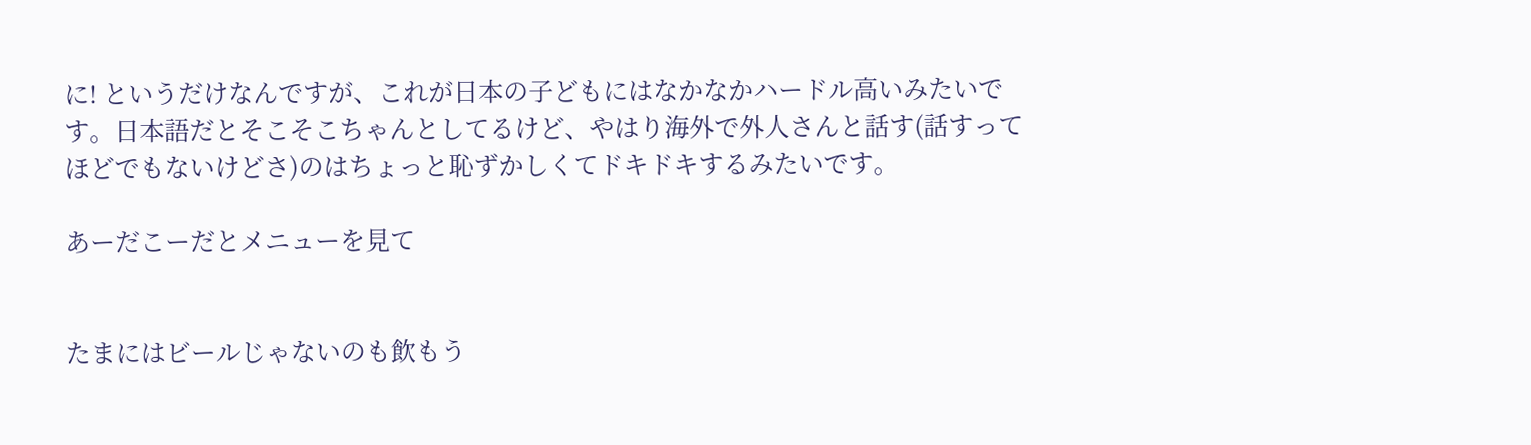に! というだけなんですが、これが日本の子どもにはなかなかハードル高いみたいです。日本語だとそこそこちゃんとしてるけど、やはり海外で外人さんと話す(話すってほどでもないけどさ)のはちょっと恥ずかしくてドキドキするみたいです。

あーだこーだとメニューを見て


たまにはビールじゃないのも飲もう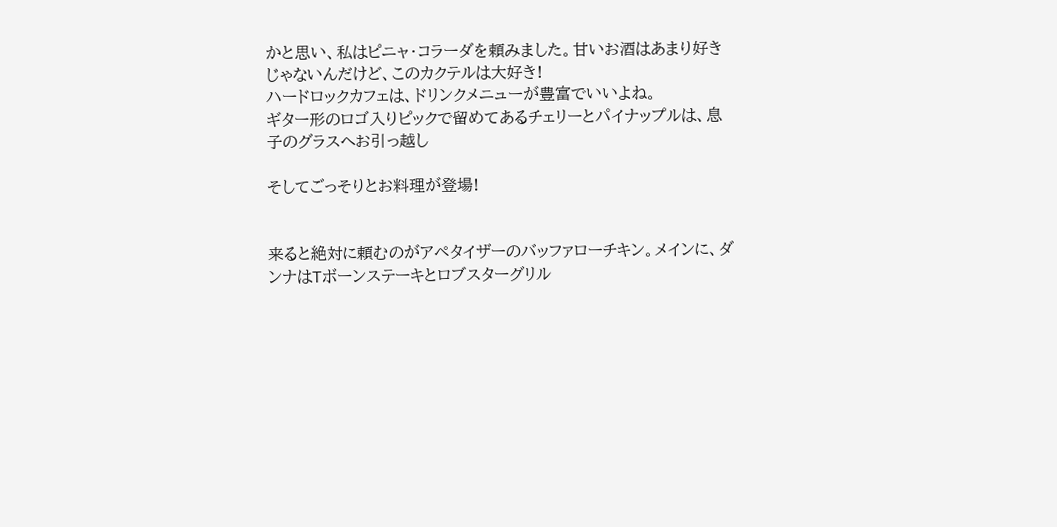かと思い、私はピニャ・コラーダを頼みました。甘いお酒はあまり好きじゃないんだけど、このカクテルは大好き!
ハードロックカフェは、ドリンクメニューが豊富でいいよね。
ギター形のロゴ入りピックで留めてあるチェリーとパイナップルは、息子のグラスへお引っ越し

そしてごっそりとお料理が登場!


来ると絶対に頼むのがアペタイザーのバッファローチキン。メインに、ダンナはTボーンステーキとロブスターグリル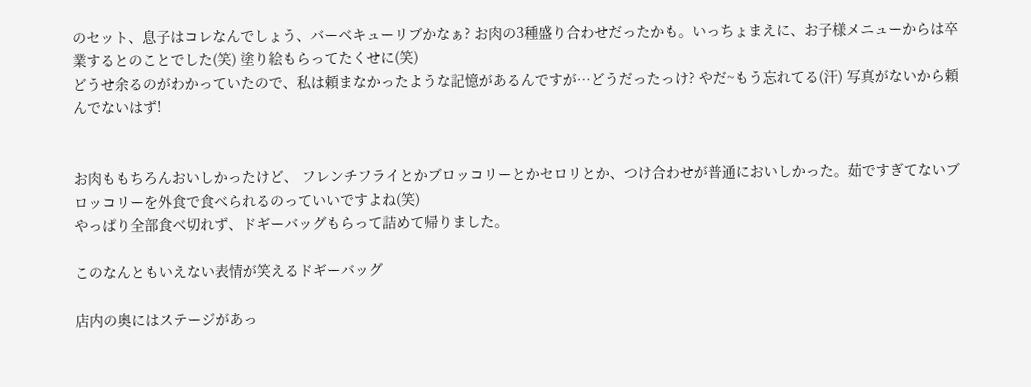のセット、息子はコレなんでしょう、バーベキューリブかなぁ? お肉の3種盛り合わせだったかも。いっちょまえに、お子様メニューからは卒業するとのことでした(笑) 塗り絵もらってたくせに(笑)
どうせ余るのがわかっていたので、私は頼まなかったような記憶があるんですが…どうだったっけ? やだ~もう忘れてる(汗) 写真がないから頼んでないはず!


お肉ももちろんおいしかったけど、 フレンチフライとかブロッコリーとかセロリとか、つけ合わせが普通においしかった。茹ですぎてないブロッコリーを外食で食べられるのっていいですよね(笑)
やっぱり全部食べ切れず、ドギーバッグもらって詰めて帰りました。

このなんともいえない表情が笑えるドギーバッグ

店内の奥にはステージがあっ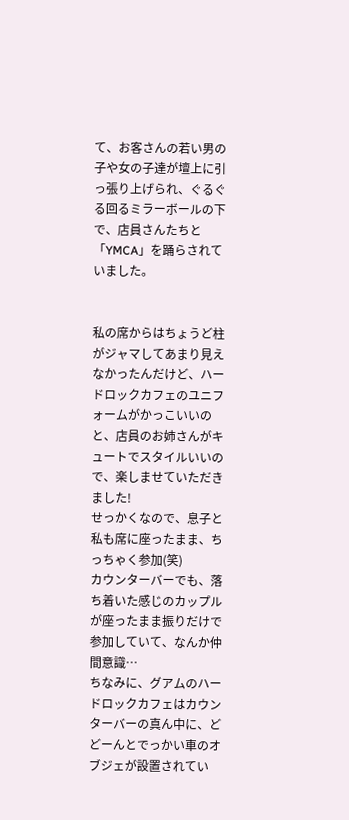て、お客さんの若い男の子や女の子達が壇上に引っ張り上げられ、ぐるぐる回るミラーボールの下で、店員さんたちと「YMCA」を踊らされていました。


私の席からはちょうど柱がジャマしてあまり見えなかったんだけど、ハードロックカフェのユニフォームがかっこいいのと、店員のお姉さんがキュートでスタイルいいので、楽しませていただきました!
せっかくなので、息子と私も席に座ったまま、ちっちゃく参加(笑)
カウンターバーでも、落ち着いた感じのカップルが座ったまま振りだけで参加していて、なんか仲間意識…
ちなみに、グアムのハードロックカフェはカウンターバーの真ん中に、どどーんとでっかい車のオブジェが設置されてい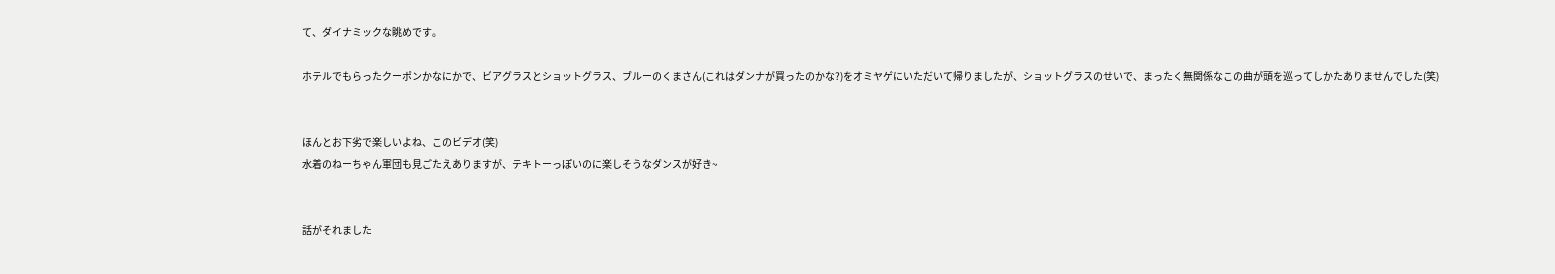て、ダイナミックな眺めです。

ホテルでもらったクーポンかなにかで、ビアグラスとショットグラス、ブルーのくまさん(これはダンナが買ったのかな?)をオミヤゲにいただいて帰りましたが、ショットグラスのせいで、まったく無関係なこの曲が頭を巡ってしかたありませんでした(笑)


ほんとお下劣で楽しいよね、このビデオ(笑)
水着のねーちゃん軍団も見ごたえありますが、テキトーっぽいのに楽しそうなダンスが好き~


話がそれました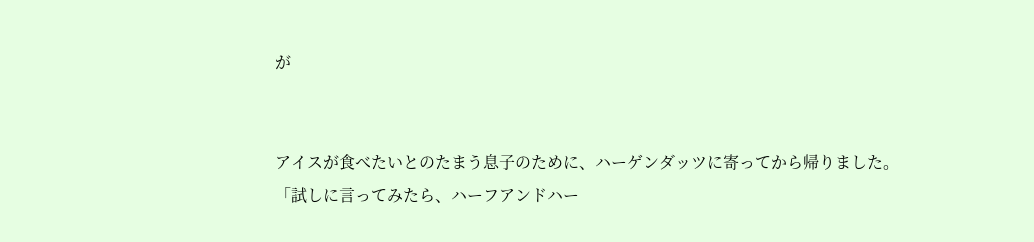が


アイスが食べたいとのたまう息子のために、ハーゲンダッツに寄ってから帰りました。
「試しに言ってみたら、ハーフアンドハー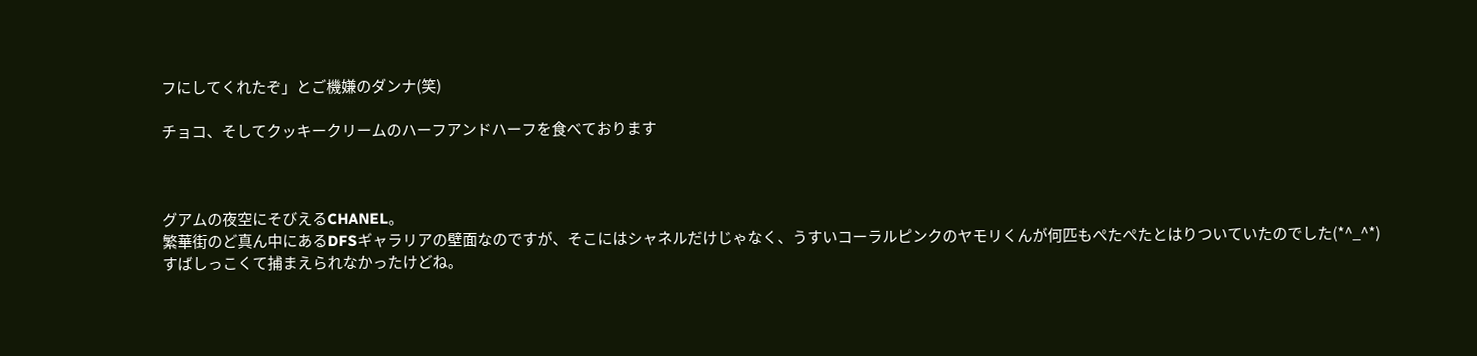フにしてくれたぞ」とご機嫌のダンナ(笑)

チョコ、そしてクッキークリームのハーフアンドハーフを食べております



グアムの夜空にそびえるCHANEL。
繁華街のど真ん中にあるDFSギャラリアの壁面なのですが、そこにはシャネルだけじゃなく、うすいコーラルピンクのヤモリくんが何匹もぺたぺたとはりついていたのでした(*^_^*)
すばしっこくて捕まえられなかったけどね。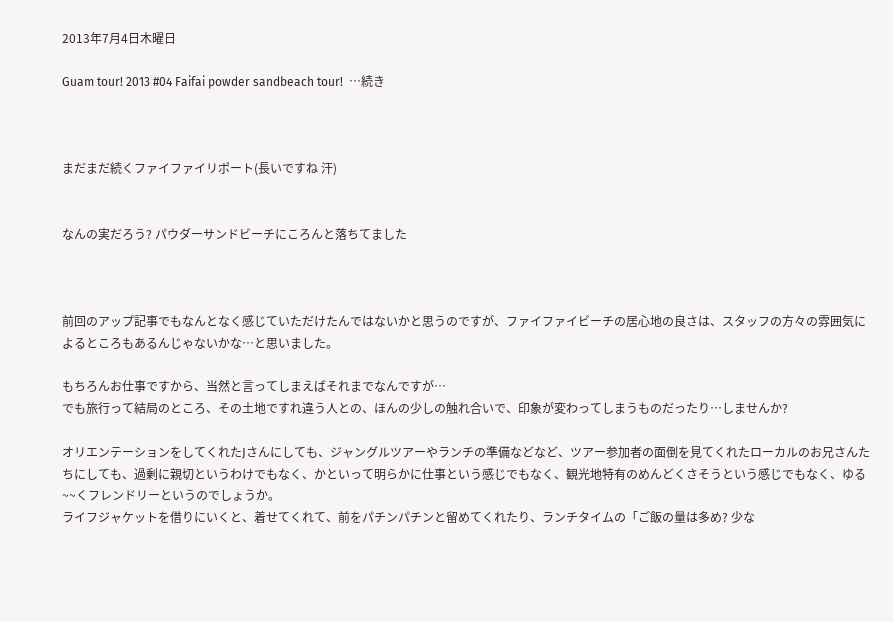2013年7月4日木曜日

Guam tour! 2013 #04 Faifai powder sandbeach tour!  …続き



まだまだ続くファイファイリポート(長いですね 汗)


なんの実だろう? パウダーサンドビーチにころんと落ちてました



前回のアップ記事でもなんとなく感じていただけたんではないかと思うのですが、ファイファイビーチの居心地の良さは、スタッフの方々の雰囲気によるところもあるんじゃないかな…と思いました。

もちろんお仕事ですから、当然と言ってしまえばそれまでなんですが…
でも旅行って結局のところ、その土地ですれ違う人との、ほんの少しの触れ合いで、印象が変わってしまうものだったり…しませんか?

オリエンテーションをしてくれたJさんにしても、ジャングルツアーやランチの準備などなど、ツアー参加者の面倒を見てくれたローカルのお兄さんたちにしても、過剰に親切というわけでもなく、かといって明らかに仕事という感じでもなく、観光地特有のめんどくさそうという感じでもなく、ゆる~~くフレンドリーというのでしょうか。
ライフジャケットを借りにいくと、着せてくれて、前をパチンパチンと留めてくれたり、ランチタイムの「ご飯の量は多め? 少な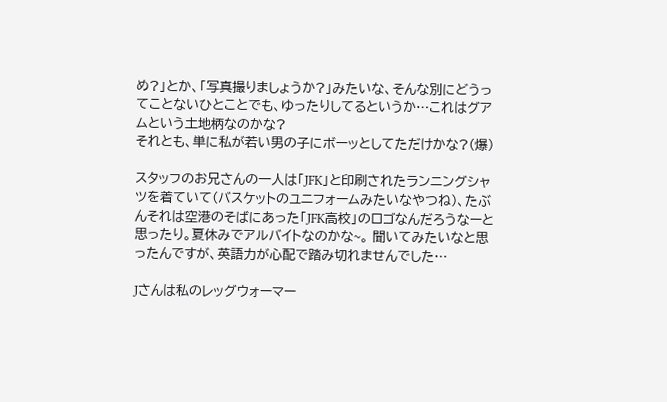め?」とか、「写真撮りましょうか?」みたいな、そんな別にどうってことないひとことでも、ゆったりしてるというか…これはグアムという土地柄なのかな?
それとも、単に私が若い男の子にボーッとしてただけかな?(爆)

スタッフのお兄さんの一人は「JFK」と印刷されたランニングシャツを着ていて(バスケットのユニフォームみたいなやつね)、たぶんそれは空港のそばにあった「JFK高校」のロゴなんだろうなーと思ったり。夏休みでアルバイトなのかな~。 聞いてみたいなと思ったんですが、英語力が心配で踏み切れませんでした…

Jさんは私のレッグウォーマー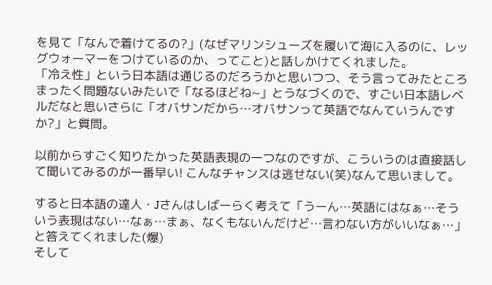を見て「なんで着けてるの?」(なぜマリンシューズを履いて海に入るのに、レッグウォーマーをつけているのか、ってこと)と話しかけてくれました。
「冷え性」という日本語は通じるのだろうかと思いつつ、そう言ってみたところまったく問題ないみたいで「なるほどね~」とうなづくので、すごい日本語レベルだなと思いさらに「オバサンだから…オバサンって英語でなんていうんですか?」と質問。

以前からすごく知りたかった英語表現の一つなのですが、こういうのは直接話して聞いてみるのが一番早い! こんなチャンスは逃せない(笑)なんて思いまして。

すると日本語の達人・Jさんはしばーらく考えて「うーん…英語にはなぁ…そういう表現はない…なぁ…まぁ、なくもないんだけど…言わない方がいいなぁ…」と答えてくれました(爆)
そして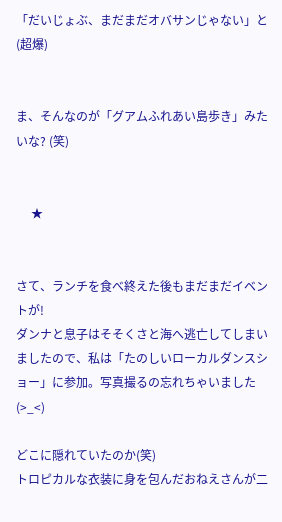「だいじょぶ、まだまだオバサンじゃない」と(超爆)


ま、そんなのが「グアムふれあい島歩き」みたいな? (笑)


     ★


さて、ランチを食べ終えた後もまだまだイベントが!
ダンナと息子はそそくさと海へ逃亡してしまいましたので、私は「たのしいローカルダンスショー」に参加。写真撮るの忘れちゃいました(>_<)

どこに隠れていたのか(笑)
トロピカルな衣装に身を包んだおねえさんが二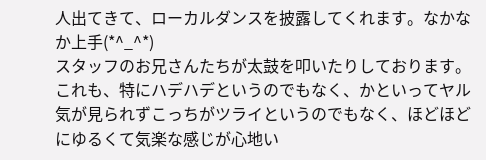人出てきて、ローカルダンスを披露してくれます。なかなか上手(*^_^*)
スタッフのお兄さんたちが太鼓を叩いたりしております。
これも、特にハデハデというのでもなく、かといってヤル気が見られずこっちがツライというのでもなく、ほどほどにゆるくて気楽な感じが心地い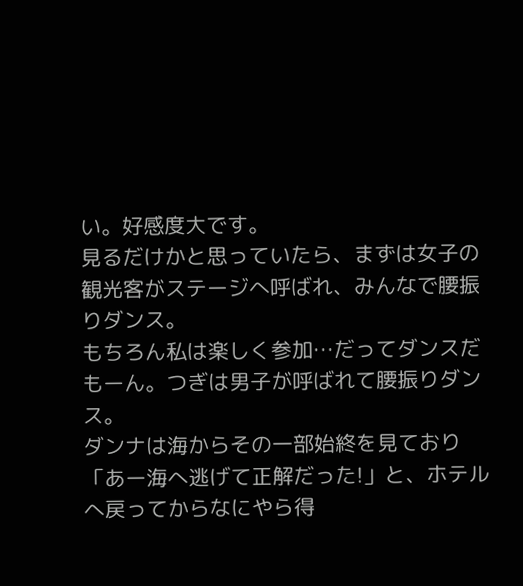い。好感度大です。
見るだけかと思っていたら、まずは女子の観光客がステージへ呼ばれ、みんなで腰振りダンス。
もちろん私は楽しく参加…だってダンスだもーん。つぎは男子が呼ばれて腰振りダンス。
ダンナは海からその一部始終を見ており「あー海へ逃げて正解だった!」と、ホテルへ戻ってからなにやら得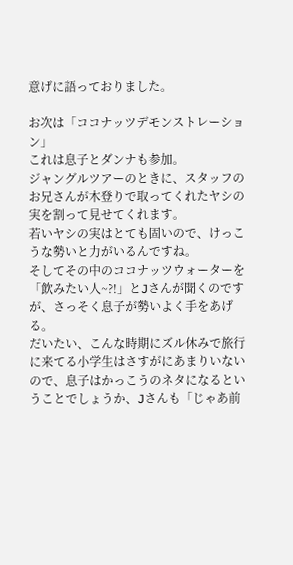意げに語っておりました。

お次は「ココナッツデモンストレーション」
これは息子とダンナも参加。
ジャングルツアーのときに、スタッフのお兄さんが木登りで取ってくれたヤシの実を割って見せてくれます。
若いヤシの実はとても固いので、けっこうな勢いと力がいるんですね。
そしてその中のココナッツウォーターを「飲みたい人~?!」とJさんが聞くのですが、さっそく息子が勢いよく手をあげる。
だいたい、こんな時期にズル休みで旅行に来てる小学生はさすがにあまりいないので、息子はかっこうのネタになるということでしょうか、Jさんも「じゃあ前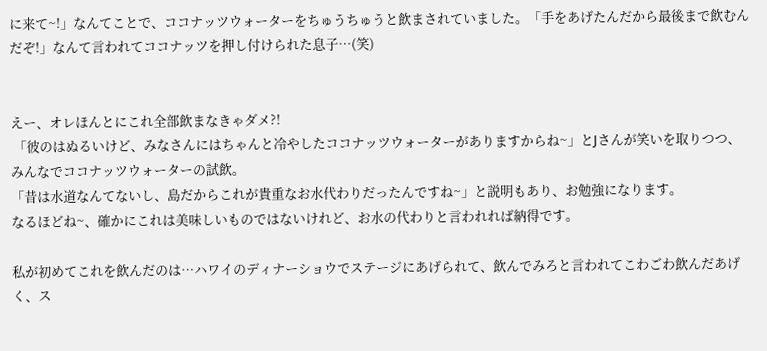に来て~!」なんてことで、ココナッツウォーターをちゅうちゅうと飲まされていました。「手をあげたんだから最後まで飲むんだぞ!」なんて言われてココナッツを押し付けられた息子…(笑)


えー、オレほんとにこれ全部飲まなきゃダメ?!
 「彼のはぬるいけど、みなさんにはちゃんと冷やしたココナッツウォーターがありますからね~」とJさんが笑いを取りつつ、みんなでココナッツウォーターの試飲。
「昔は水道なんてないし、島だからこれが貴重なお水代わりだったんですね~」と説明もあり、お勉強になります。
なるほどね~、確かにこれは美味しいものではないけれど、お水の代わりと言われれば納得です。

私が初めてこれを飲んだのは…ハワイのディナーショウでステージにあげられて、飲んでみろと言われてこわごわ飲んだあげく、ス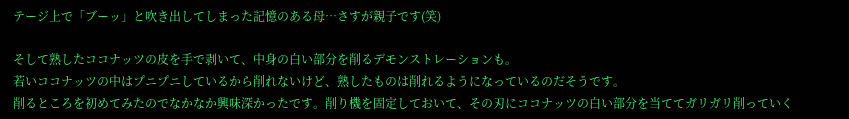テージ上で「ブーッ」と吹き出してしまった記憶のある母…さすが親子です(笑)

そして熟したココナッツの皮を手で剥いて、中身の白い部分を削るデモンストレーションも。
若いココナッツの中はプニプニしているから削れないけど、熟したものは削れるようになっているのだそうです。
削るところを初めてみたのでなかなか興味深かったです。削り機を固定しておいて、その刃にココナッツの白い部分を当ててガリガリ削っていく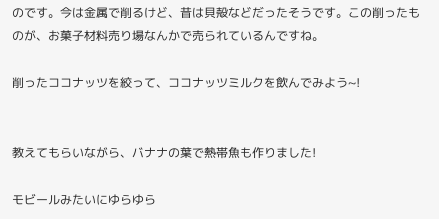のです。今は金属で削るけど、昔は貝殻などだったそうです。この削ったものが、お菓子材料売り場なんかで売られているんですね。

削ったココナッツを絞って、ココナッツミルクを飲んでみよう~!


教えてもらいながら、バナナの葉で熱帯魚も作りました!

モビールみたいにゆらゆら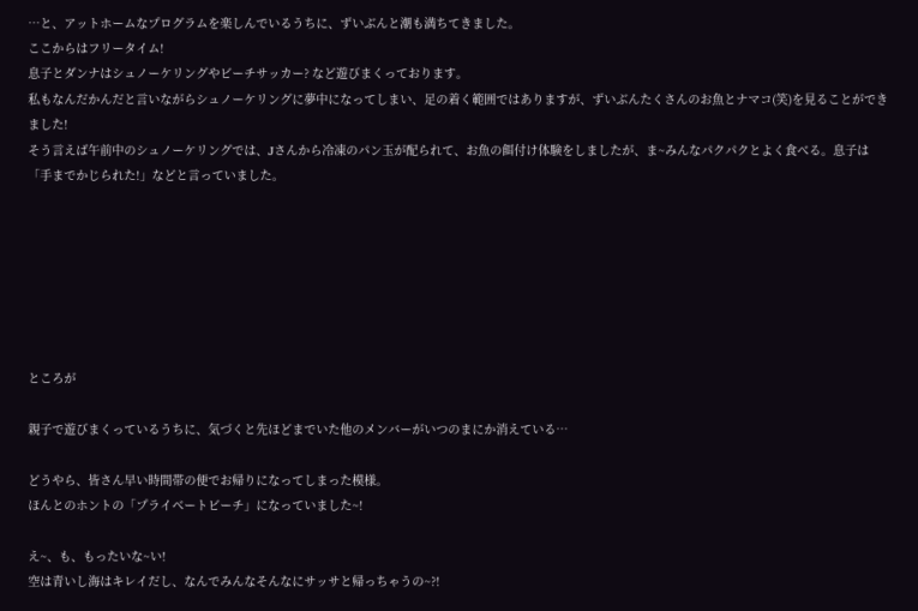…と、アットホームなプログラムを楽しんでいるうちに、ずいぶんと潮も満ちてきました。
ここからはフリータイム!
息子とダンナはシュノーケリングやビーチサッカー? など遊びまくっております。
私もなんだかんだと言いながらシュノーケリングに夢中になってしまい、足の着く範囲ではありますが、ずいぶんたくさんのお魚とナマコ(笑)を見ることができました!
そう言えば午前中のシュノーケリングでは、Jさんから冷凍のパン玉が配られて、お魚の餌付け体験をしましたが、ま~みんなパクパクとよく食べる。息子は「手までかじられた!」などと言っていました。







ところが

親子で遊びまくっているうちに、気づくと先ほどまでいた他のメンバーがいつのまにか消えている…

どうやら、皆さん早い時間帯の便でお帰りになってしまった模様。
ほんとのホントの「プライベートビーチ」になっていました~!

え~、も、もったいな~い!
空は青いし海はキレイだし、なんでみんなそんなにサッサと帰っちゃうの~?!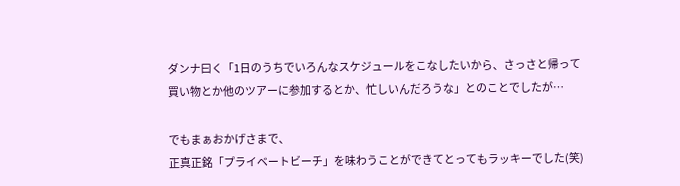ダンナ曰く「1日のうちでいろんなスケジュールをこなしたいから、さっさと帰って買い物とか他のツアーに参加するとか、忙しいんだろうな」とのことでしたが…

でもまぁおかげさまで、
正真正銘「プライベートビーチ」を味わうことができてとってもラッキーでした(笑)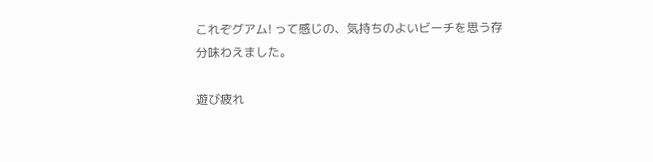これぞグアム! って感じの、気持ちのよいビーチを思う存分味わえました。

遊び疲れ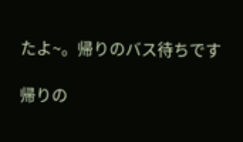たよ~。帰りのバス待ちです

帰りの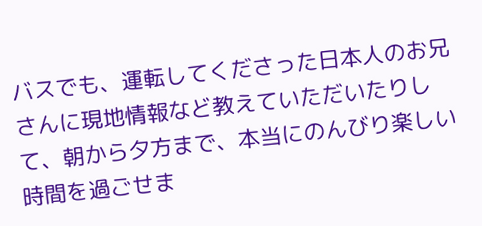バスでも、運転してくださった日本人のお兄さんに現地情報など教えていただいたりして、朝から夕方まで、本当にのんびり楽しい時間を過ごせま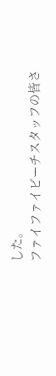した。
ファイファイビーチスタッフの皆さ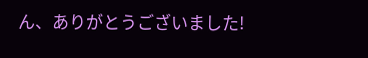ん、ありがとうございました!